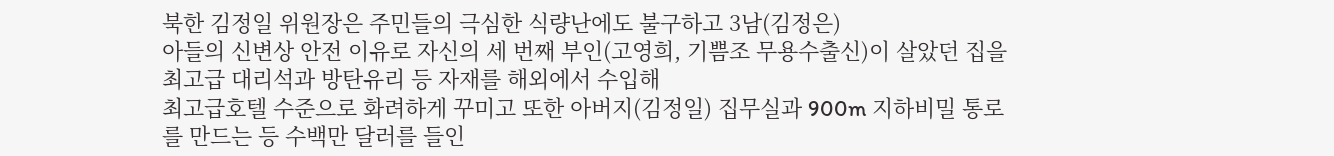북한 김정일 위원장은 주민들의 극심한 식량난에도 불구하고 3남(김정은)
아들의 신변상 안전 이유로 자신의 세 번째 부인(고영희, 기쁨조 무용수출신)이 살았던 집을 최고급 대리석과 방탄유리 등 자재를 해외에서 수입해
최고급호텔 수준으로 화려하게 꾸미고 또한 아버지(김정일) 집무실과 900m 지하비밀 통로를 만드는 등 수백만 달러를 들인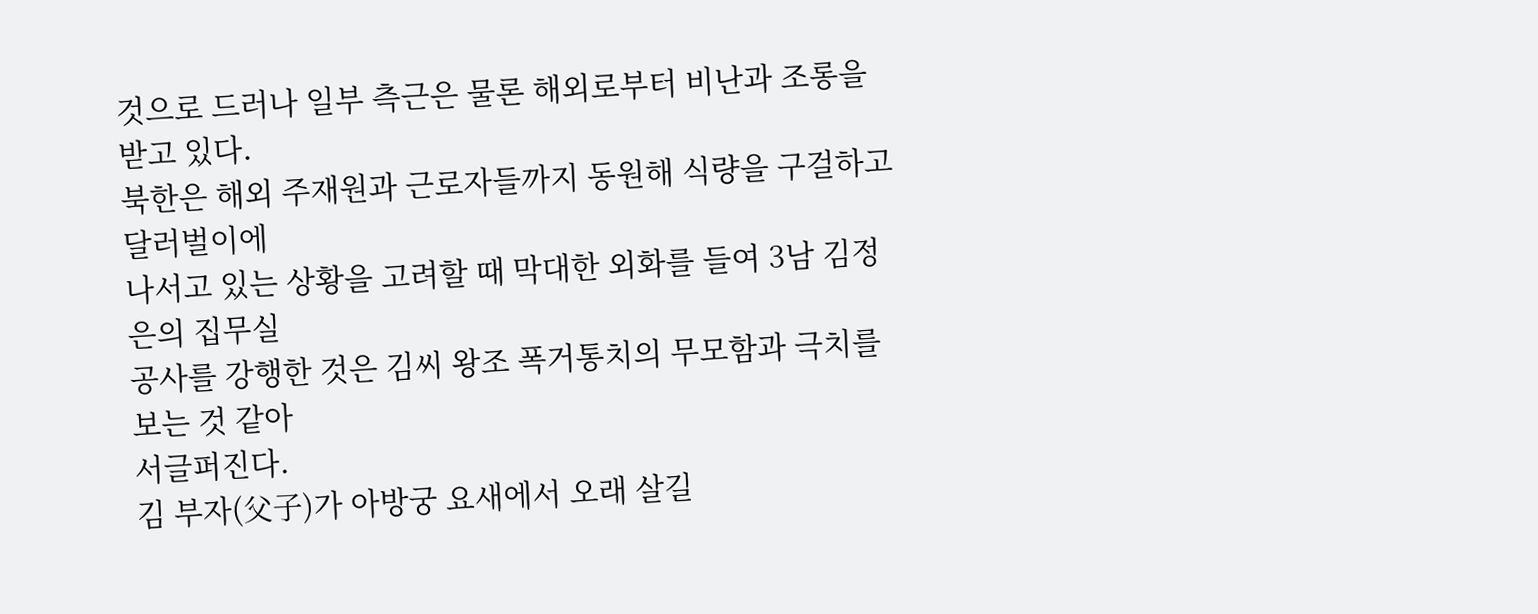것으로 드러나 일부 측근은 물론 해외로부터 비난과 조롱을 받고 있다.
북한은 해외 주재원과 근로자들까지 동원해 식량을 구걸하고 달러벌이에
나서고 있는 상황을 고려할 때 막대한 외화를 들여 3남 김정은의 집무실
공사를 강행한 것은 김씨 왕조 폭거통치의 무모함과 극치를 보는 것 같아
서글퍼진다.
김 부자(父子)가 아방궁 요새에서 오래 살길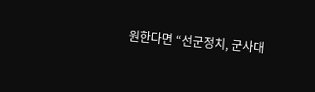원한다면 “선군정치, 군사대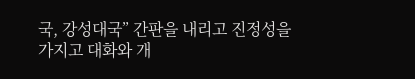국, 강성대국” 간판을 내리고 진정성을 가지고 대화와 개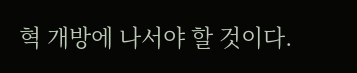혁 개방에 나서야 할 것이다.